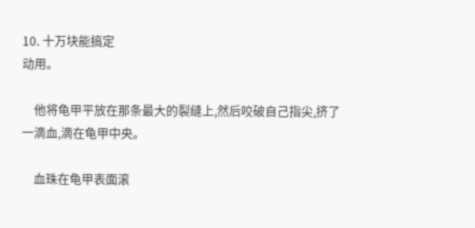10. 十万块能搞定
动用。

    他将龟甲平放在那条最大的裂缝上,然后咬破自己指尖,挤了一滴血,滴在龟甲中央。

    血珠在龟甲表面滚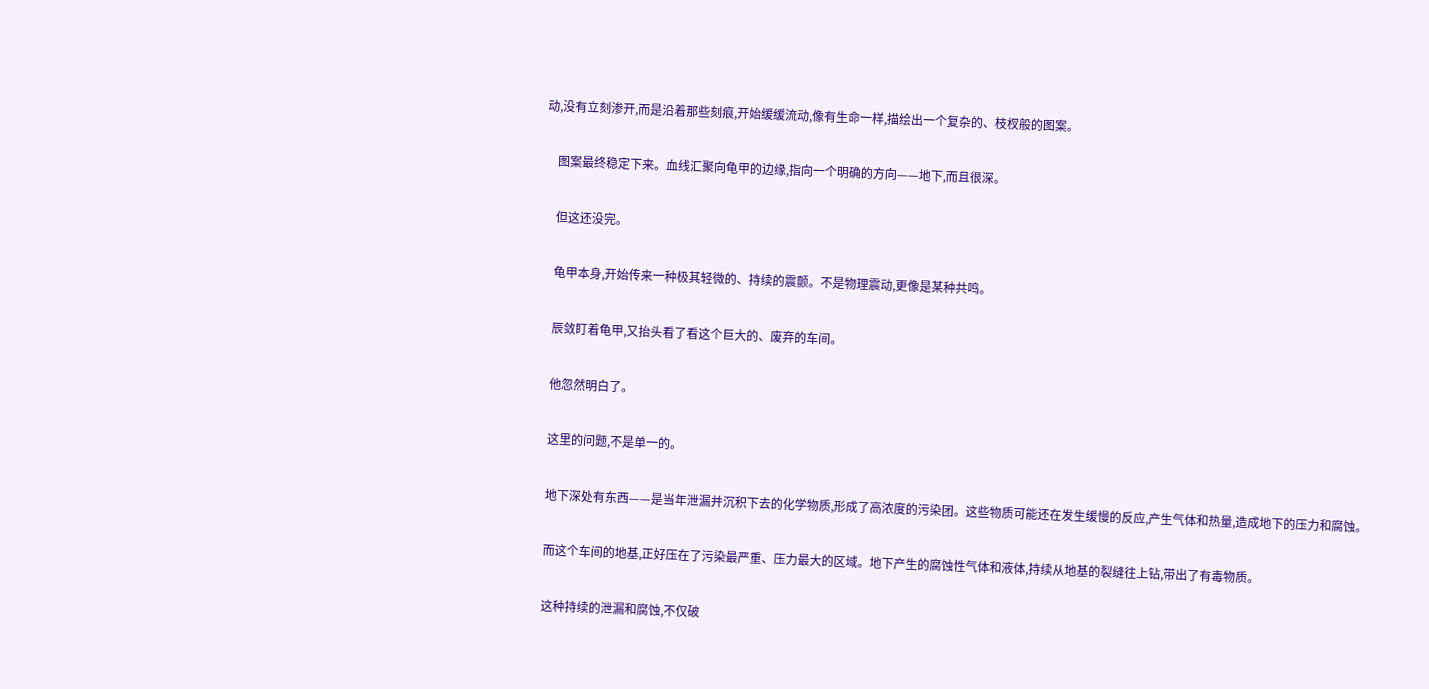动,没有立刻渗开,而是沿着那些刻痕,开始缓缓流动,像有生命一样,描绘出一个复杂的、枝杈般的图案。

    图案最终稳定下来。血线汇聚向龟甲的边缘,指向一个明确的方向——地下,而且很深。

    但这还没完。

    龟甲本身,开始传来一种极其轻微的、持续的震颤。不是物理震动,更像是某种共鸣。

    辰敛盯着龟甲,又抬头看了看这个巨大的、废弃的车间。

    他忽然明白了。

    这里的问题,不是单一的。

    地下深处有东西——是当年泄漏并沉积下去的化学物质,形成了高浓度的污染团。这些物质可能还在发生缓慢的反应,产生气体和热量,造成地下的压力和腐蚀。

    而这个车间的地基,正好压在了污染最严重、压力最大的区域。地下产生的腐蚀性气体和液体,持续从地基的裂缝往上钻,带出了有毒物质。

    这种持续的泄漏和腐蚀,不仅破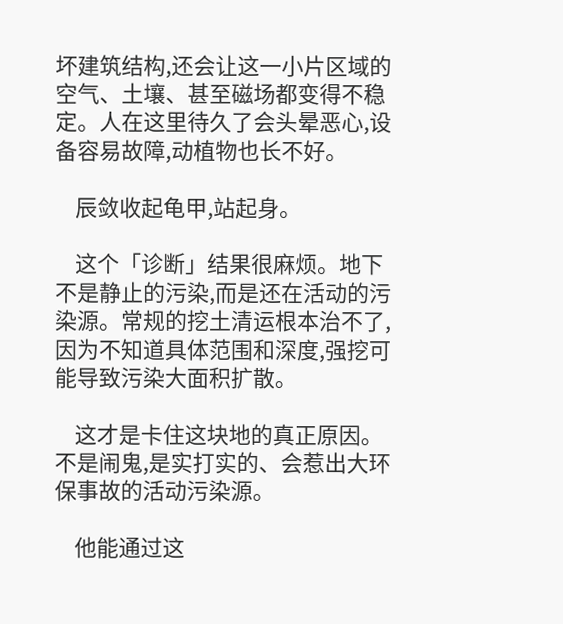坏建筑结构,还会让这一小片区域的空气、土壤、甚至磁场都变得不稳定。人在这里待久了会头晕恶心,设备容易故障,动植物也长不好。

    辰敛收起龟甲,站起身。

    这个「诊断」结果很麻烦。地下不是静止的污染,而是还在活动的污染源。常规的挖土清运根本治不了,因为不知道具体范围和深度,强挖可能导致污染大面积扩散。

    这才是卡住这块地的真正原因。不是闹鬼,是实打实的、会惹出大环保事故的活动污染源。

    他能通过这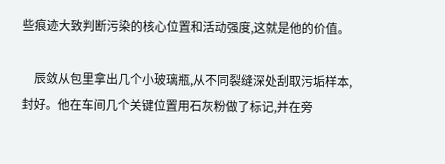些痕迹大致判断污染的核心位置和活动强度,这就是他的价值。

    辰敛从包里拿出几个小玻璃瓶,从不同裂缝深处刮取污垢样本,封好。他在车间几个关键位置用石灰粉做了标记,并在旁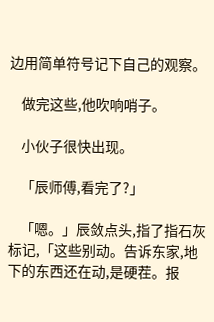边用简单符号记下自己的观察。

    做完这些,他吹响哨子。

    小伙子很快出现。

    「辰师傅,看完了?」

    「嗯。」辰敛点头,指了指石灰标记,「这些别动。告诉东家,地下的东西还在动,是硬茬。报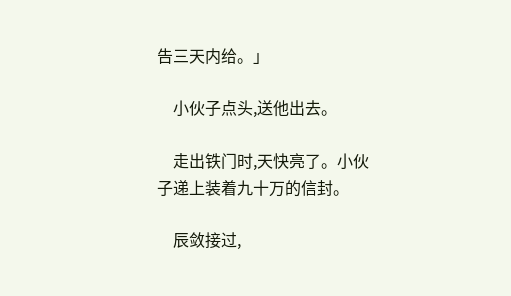告三天内给。」

    小伙子点头,送他出去。

    走出铁门时,天快亮了。小伙子递上装着九十万的信封。

    辰敛接过,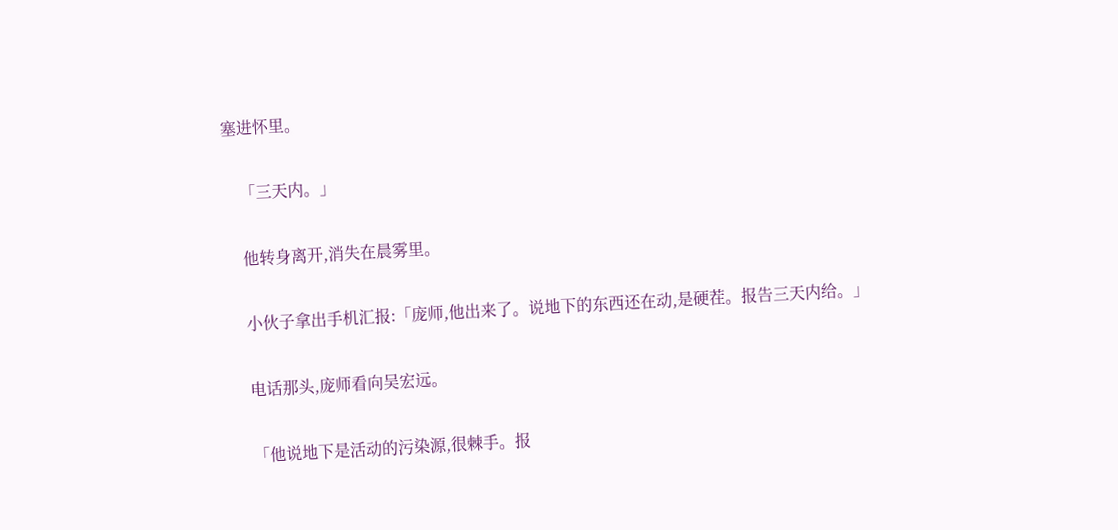塞进怀里。

    「三天内。」

    他转身离开,消失在晨雾里。

    小伙子拿出手机汇报:「庞师,他出来了。说地下的东西还在动,是硬茬。报告三天内给。」

    电话那头,庞师看向吴宏远。

    「他说地下是活动的污染源,很棘手。报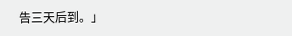告三天后到。」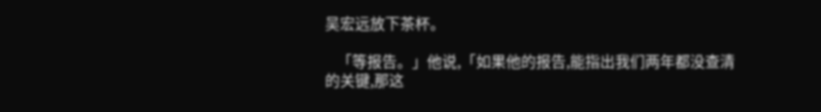吴宏远放下茶杯。

    「等报告。」他说,「如果他的报告,能指出我们两年都没查清的关键,那这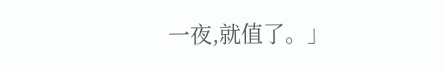一夜,就值了。」